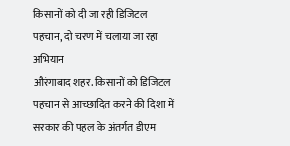किसानों को दी जा रही डिजिटल पहचान, दो चरण में चलाया जा रहा अभियान
औरंगाबाद शहर. किसानों को डिजिटल पहचान से आच्छादित करने की दिशा में सरकार की पहल के अंतर्गत डीएम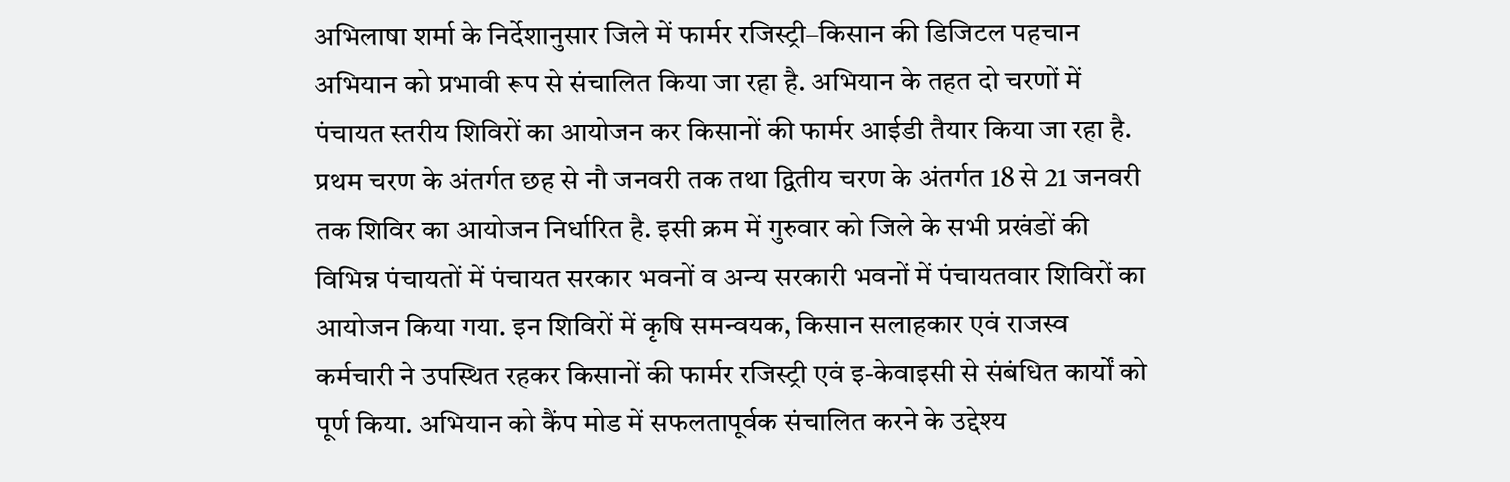अभिलाषा शर्मा के निर्देशानुसार जिले में फार्मर रजिस्ट्री–किसान की डिजिटल पहचान अभियान को प्रभावी रूप से संचालित किया जा रहा है. अभियान के तहत दो चरणों में पंचायत स्तरीय शिविरों का आयोजन कर किसानों की फार्मर आईडी तैयार किया जा रहा है. प्रथम चरण के अंतर्गत छह से नौ जनवरी तक तथा द्वितीय चरण के अंतर्गत 18 से 21 जनवरी तक शिविर का आयोजन निर्धारित है. इसी क्रम में गुरुवार को जिले के सभी प्रखंडों की विभिन्न पंचायतों में पंचायत सरकार भवनों व अन्य सरकारी भवनों में पंचायतवार शिविरों का आयोजन किया गया. इन शिविरों में कृषि समन्वयक, किसान सलाहकार एवं राजस्व कर्मचारी ने उपस्थित रहकर किसानों की फार्मर रजिस्ट्री एवं इ-केवाइसी से संबंधित कार्यों को पूर्ण किया. अभियान को कैंप मोड में सफलतापूर्वक संचालित करने के उद्देश्य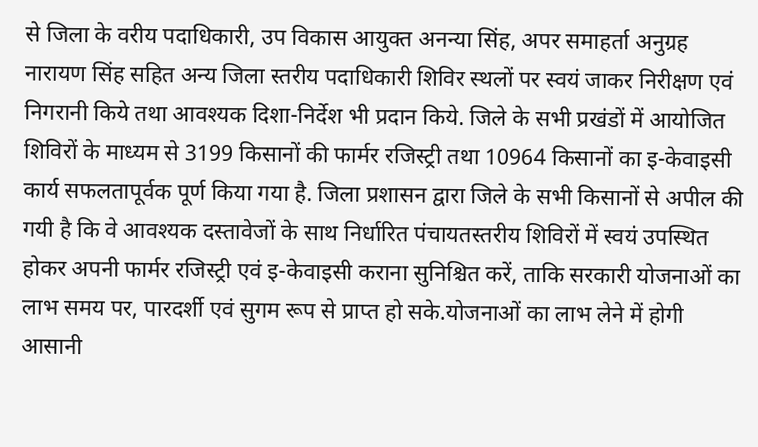से जिला के वरीय पदाधिकारी, उप विकास आयुक्त अनन्या सिंह, अपर समाहर्ता अनुग्रह नारायण सिंह सहित अन्य जिला स्तरीय पदाधिकारी शिविर स्थलों पर स्वयं जाकर निरीक्षण एवं निगरानी किये तथा आवश्यक दिशा-निर्देश भी प्रदान किये. जिले के सभी प्रखंडों में आयोजित शिविरों के माध्यम से 3199 किसानों की फार्मर रजिस्ट्री तथा 10964 किसानों का इ-केवाइसी कार्य सफलतापूर्वक पूर्ण किया गया है. जिला प्रशासन द्वारा जिले के सभी किसानों से अपील की गयी है कि वे आवश्यक दस्तावेजों के साथ निर्धारित पंचायतस्तरीय शिविरों में स्वयं उपस्थित होकर अपनी फार्मर रजिस्ट्री एवं इ-केवाइसी कराना सुनिश्चित करें, ताकि सरकारी योजनाओं का लाभ समय पर, पारदर्शी एवं सुगम रूप से प्राप्त हो सके.योजनाओं का लाभ लेने में होगी आसानी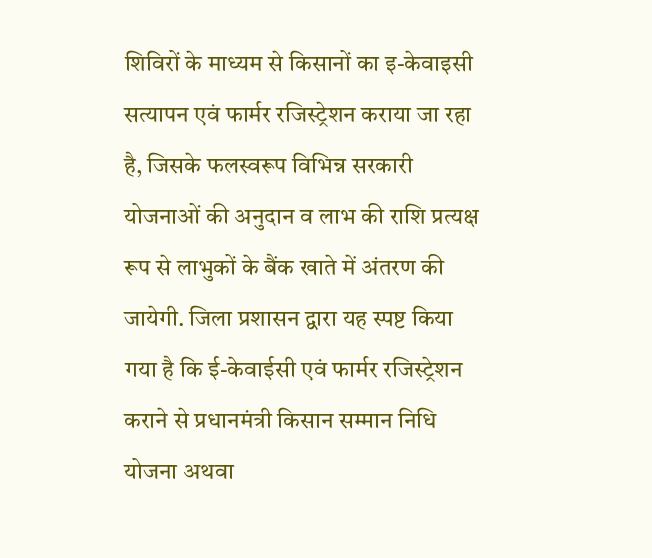शिविरों के माध्यम से किसानों का इ-केवाइसी सत्यापन एवं फार्मर रजिस्ट्रेशन कराया जा रहा है, जिसके फलस्वरूप विभिन्न सरकारी योजनाओं की अनुदान व लाभ की राशि प्रत्यक्ष रूप से लाभुकों के बैंक खाते में अंतरण की जायेगी. जिला प्रशासन द्वारा यह स्पष्ट किया गया है कि ई-केवाईसी एवं फार्मर रजिस्ट्रेशन कराने से प्रधानमंत्री किसान सम्मान निधि योजना अथवा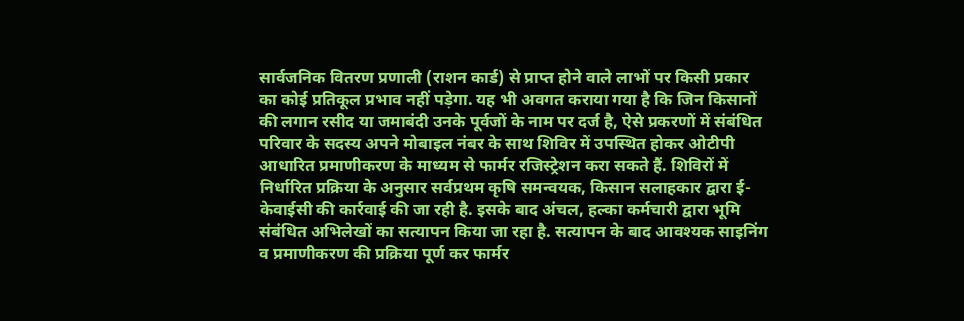सार्वजनिक वितरण प्रणाली (राशन कार्ड) से प्राप्त होने वाले लाभों पर किसी प्रकार का कोई प्रतिकूल प्रभाव नहीं पड़ेगा. यह भी अवगत कराया गया है कि जिन किसानों की लगान रसीद या जमाबंदी उनके पूर्वजों के नाम पर दर्ज है, ऐसे प्रकरणों में संबंधित परिवार के सदस्य अपने मोबाइल नंबर के साथ शिविर में उपस्थित होकर ओटीपी आधारित प्रमाणीकरण के माध्यम से फार्मर रजिस्ट्रेशन करा सकते हैं. शिविरों में निर्धारित प्रक्रिया के अनुसार सर्वप्रथम कृषि समन्वयक, किसान सलाहकार द्वारा ई-केवाईसी की कार्रवाई की जा रही है. इसके बाद अंचल, हल्का कर्मचारी द्वारा भूमि संबंधित अभिलेखों का सत्यापन किया जा रहा है. सत्यापन के बाद आवश्यक साइनिंग व प्रमाणीकरण की प्रक्रिया पूर्ण कर फार्मर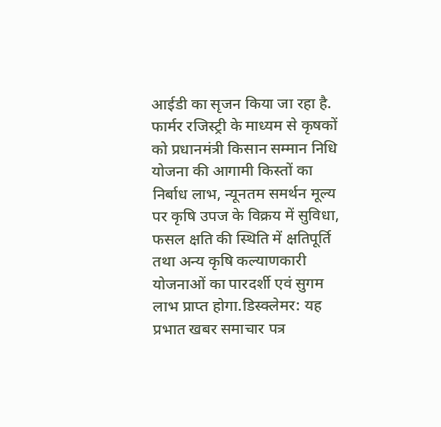आईडी का सृजन किया जा रहा है. फार्मर रजिस्ट्री के माध्यम से कृषकों को प्रधानमंत्री किसान सम्मान निधि योजना की आगामी किस्तों का निर्बाध लाभ, न्यूनतम समर्थन मूल्य पर कृषि उपज के विक्रय में सुविधा, फसल क्षति की स्थिति में क्षतिपूर्ति तथा अन्य कृषि कल्याणकारी योजनाओं का पारदर्शी एवं सुगम लाभ प्राप्त होगा.डिस्क्लेमर: यह प्रभात खबर समाचार पत्र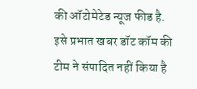की ऑटोमेटेड न्यूज फीड है. इसे प्रभात खबर डॉट कॉम की टीम ने संपादित नहीं किया है